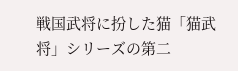戦国武将に扮した猫「猫武将」シリーズの第二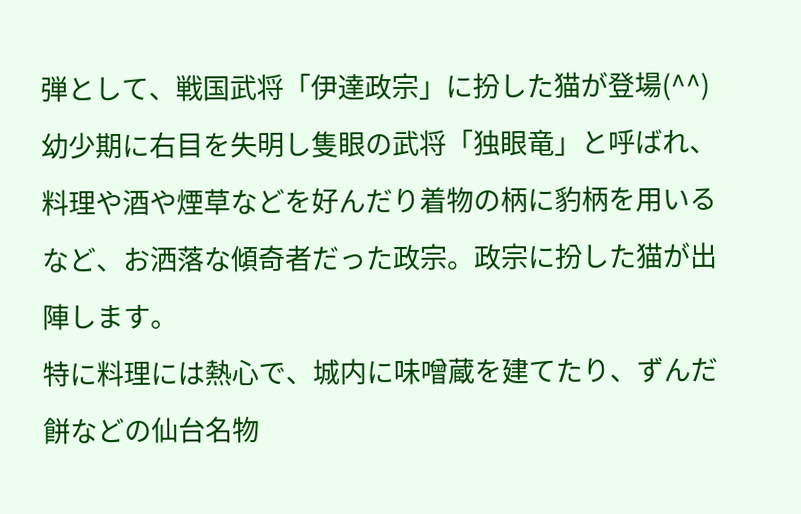弾として、戦国武将「伊達政宗」に扮した猫が登場(^^)
幼少期に右目を失明し隻眼の武将「独眼竜」と呼ばれ、料理や酒や煙草などを好んだり着物の柄に豹柄を用いるなど、お洒落な傾奇者だった政宗。政宗に扮した猫が出陣します。
特に料理には熱心で、城内に味噌蔵を建てたり、ずんだ餅などの仙台名物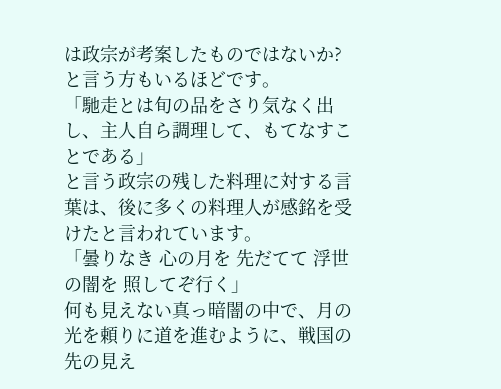は政宗が考案したものではないか?と言う方もいるほどです。
「馳走とは旬の品をさり気なく出し、主人自ら調理して、もてなすことである」
と言う政宗の残した料理に対する言葉は、後に多くの料理人が感銘を受けたと言われています。
「曇りなき 心の月を 先だてて 浮世の闇を 照してぞ行く」
何も見えない真っ暗闇の中で、月の光を頼りに道を進むように、戦国の先の見え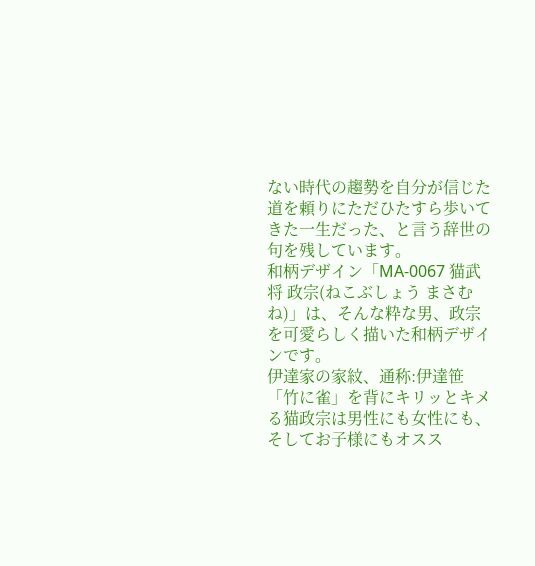ない時代の趨勢を自分が信じた道を頼りにただひたすら歩いてきた一生だった、と言う辞世の句を残しています。
和柄デザイン「MA-0067 猫武将 政宗(ねこぶしょう まさむね)」は、そんな粋な男、政宗を可愛らしく描いた和柄デザインです。
伊達家の家紋、通称:伊達笹「竹に雀」を背にキリッとキメる猫政宗は男性にも女性にも、そしてお子様にもオスス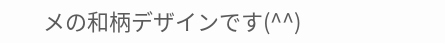メの和柄デザインです(^^)